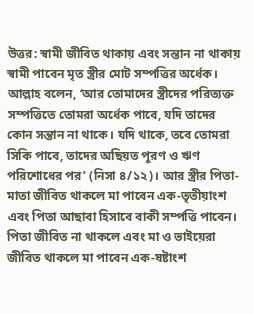উত্তর: স্বামী জীবিত থাকায় এবং সন্তান না থাকায় স্বামী পাবেন মৃত স্ত্রীর মোট সম্পত্তির অর্ধেক। আল্লাহ বলেন, ‘আর তোমাদের স্ত্রীদের পরিত্যক্ত সম্পত্তিতে তোমরা অর্ধেক পাবে, যদি তাদের কোন সন্তান না থাকে। যদি থাকে, তবে তোমরা সিকি পাবে, তাদের অছিয়ত পূরণ ও ঋণ পরিশোধের পর’ (নিসা ৪/১২)। আর স্ত্রীর পিতা-মাতা জীবিত থাকলে মা পাবেন এক-তৃতীয়াংশ এবং পিতা আছাবা হিসাবে বাকী সম্পত্তি পাবেন। পিতা জীবিত না থাকলে এবং মা ও ভাইয়েরা জীবিত থাকলে মা পাবেন এক-ষষ্টাংশ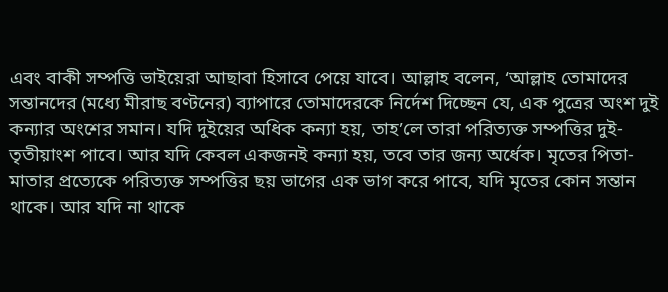এবং বাকী সম্পত্তি ভাইয়েরা আছাবা হিসাবে পেয়ে যাবে। আল্লাহ বলেন, ‘আল্লাহ তোমাদের সন্তানদের (মধ্যে মীরাছ বণ্টনের) ব্যাপারে তোমাদেরকে নির্দেশ দিচ্ছেন যে, এক পুত্রের অংশ দুই কন্যার অংশের সমান। যদি দুইয়ের অধিক কন্যা হয়, তাহ’লে তারা পরিত্যক্ত সম্পত্তির দুই-তৃতীয়াংশ পাবে। আর যদি কেবল একজনই কন্যা হয়, তবে তার জন্য অর্ধেক। মৃতের পিতা-মাতার প্রত্যেকে পরিত্যক্ত সম্পত্তির ছয় ভাগের এক ভাগ করে পাবে, যদি মৃতের কোন সন্তান থাকে। আর যদি না থাকে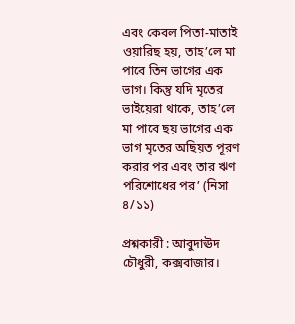এবং কেবল পিতা-মাতাই ওয়ারিছ হয়, তাহ’লে মা পাবে তিন ভাগের এক ভাগ। কিন্তু যদি মৃতের ভাইয়েরা থাকে, তাহ’লে মা পাবে ছয় ভাগের এক ভাগ মৃতের অছিয়ত পূরণ করার পর এবং তার ঋণ পরিশোধের পর’ (নিসা ৪/১১)

প্রশ্নকারী : আবুদাঊদ চৌধুরী, কক্সবাজার।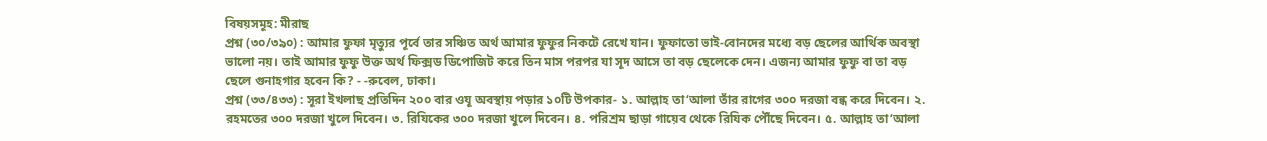বিষয়সমূহ: মীরাছ
প্রশ্ন (৩০/৩৯০) : আমার ফুফা মৃত্যুর পূর্বে তার সঞ্চিত অর্থ আমার ফুফুর নিকটে রেখে যান। ফুফাতো ভাই-বোনদের মধ্যে বড় ছেলের আর্থিক অবস্থা ভালো নয়। তাই আমার ফুফু উক্ত অর্থ ফিক্সড ডিপোজিট করে তিন মাস পরপর যা সূদ আসে তা বড় ছেলেকে দেন। এজন্য আমার ফুফু বা তা বড় ছেলে গুনাহগার হবেন কি? - -রুবেল, ঢাকা।
প্রশ্ন (৩৩/৪৩৩) : সূরা ইখলাছ প্রতিদিন ২০০ বার ওযূ অবস্থায় পড়ার ১০টি উপকার- ১. আল্লাহ তা‘আলা তাঁর রাগের ৩০০ দরজা বন্ধ করে দিবেন। ২. রহমতের ৩০০ দরজা খুলে দিবেন। ৩. রিযিকের ৩০০ দরজা খুলে দিবেন। ৪. পরিশ্রম ছাড়া গায়েব থেকে রিযিক পৌঁছে দিবেন। ৫. আল্লাহ তা‘আলা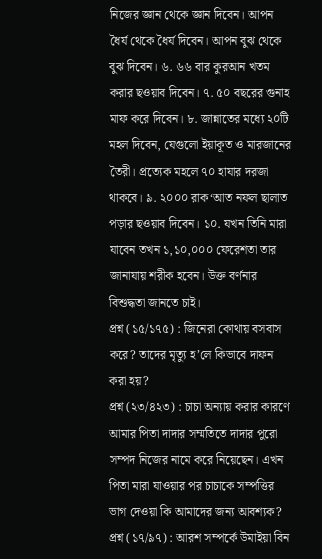নিজের জ্ঞান থেকে জ্ঞান দিবেন। আপন ধৈর্য থেকে ধৈর্য দিবেন। আপন বুঝ থেকে বুঝ দিবেন। ৬. ৬৬ বার কুরআন খতম করার ছওয়াব দিবেন। ৭. ৫০ বছরের গুনাহ মাফ করে দিবেন। ৮. জান্নাতের মধ্যে ২০টি মহল দিবেন, যেগুলো ইয়াকূত ও মারজানের তৈরী। প্রত্যেক মহলে ৭০ হাযার দরজা থাকবে। ৯. ২০০০ রাক‘আত নফল ছালাত পড়ার ছওয়াব দিবেন। ১০. যখন তিনি মারা যাবেন তখন ১,১০,০০০ ফেরেশতা তার জানাযায় শরীক হবেন। উক্ত বর্ণনার বিশুদ্ধতা জানতে চাই।
প্রশ্ন (১৫/১৭৫) : জিনেরা কোথায় বসবাস করে? তাদের মৃত্যু হ’লে কিভাবে দাফন করা হয়?
প্রশ্ন (২৩/৪২৩) : চাচা অন্যায় করার কারণে আমার পিতা দাদার সম্মতিতে দাদার পুরো সম্পদ নিজের নামে করে নিয়েছেন। এখন পিতা মারা যাওয়ার পর চাচাকে সম্পত্তির ভাগ দেওয়া কি আমাদের জন্য আবশ্যক?
প্রশ্ন (১৭/৯৭) : আরশ সম্পর্কে উমাইয়া বিন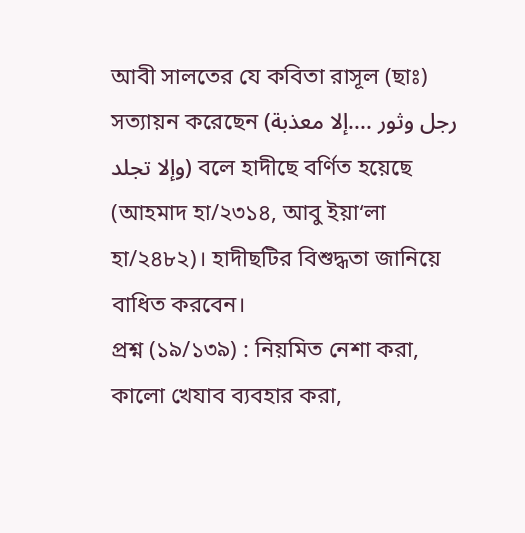আবী সালতের যে কবিতা রাসূল (ছাঃ) সত্যায়ন করেছেন (رجل وثور ....إلا معذبة وإلا تجلد) বলে হাদীছে বর্ণিত হয়েছে (আহমাদ হা/২৩১৪, আবু ইয়া‘লা হা/২৪৮২)। হাদীছটির বিশুদ্ধতা জানিয়ে বাধিত করবেন।
প্রশ্ন (১৯/১৩৯) : নিয়মিত নেশা করা, কালো খেযাব ব্যবহার করা,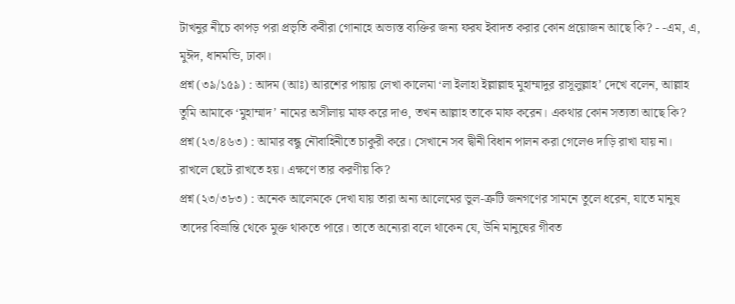টাখনুর নীচে কাপড় পরা প্রভৃতি কবীরা গোনাহে অভ্যস্ত ব্যক্তির জন্য ফরয ইবাদত করার কোন প্রয়োজন আছে কি? - -এম, এ, মুঈদ, ধানমন্ডি, ঢাকা।
প্রশ্ন (৩৯/১৫৯) : আদম (আঃ) আরশের পায়ায় লেখা কালেমা ‘লা ইলাহা ইল্লাল্লাহু মুহাম্মাদুর রাসূলুল্লাহ’ দেখে বলেন, আল্লাহ তুমি আমাকে ‘মুহাম্মাদ’ নামের অসীলায় মাফ করে দাও, তখন আল্লাহ তাকে মাফ করেন। একথার কোন সত্যতা আছে কি?
প্রশ্ন (২৩/৪৬৩) : আমার বন্ধু নৌবাহিনীতে চাকুরী করে। সেখানে সব দ্বীনী বিধান পালন করা গেলেও দাড়ি রাখা যায় না। রাখলে ছেটে রাখতে হয়। এক্ষণে তার করণীয় কি?
প্রশ্ন (২৩/৩৮৩) : অনেক আলেমকে দেখা যায় তারা অন্য আলেমের ভুল-ত্রুটি জনগণের সামনে তুলে ধরেন, যাতে মানুষ তাদের বিভ্রান্তি থেকে মুক্ত থাকতে পারে। তাতে অন্যেরা বলে থাকেন যে, উনি মানুষের গীবত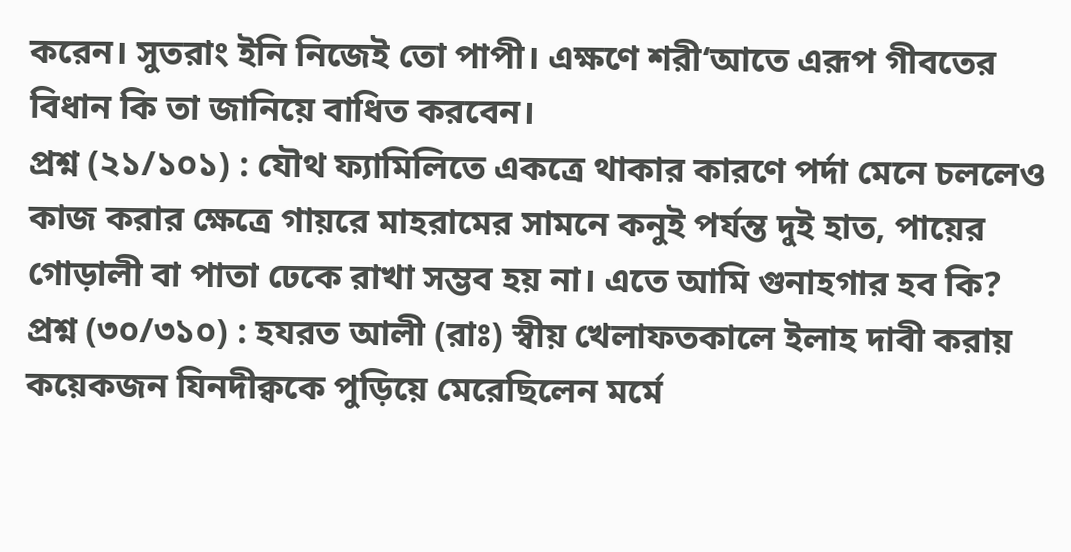করেন। সুতরাং ইনি নিজেই তো পাপী। এক্ষণে শরী‘আতে এরূপ গীবতের বিধান কি তা জানিয়ে বাধিত করবেন।
প্রশ্ন (২১/১০১) : যৌথ ফ্যামিলিতে একত্রে থাকার কারণে পর্দা মেনে চললেও কাজ করার ক্ষেত্রে গায়রে মাহরামের সামনে কনুই পর্যন্ত দুই হাত, পায়ের গোড়ালী বা পাতা ঢেকে রাখা সম্ভব হয় না। এতে আমি গুনাহগার হব কি?
প্রশ্ন (৩০/৩১০) : হযরত আলী (রাঃ) স্বীয় খেলাফতকালে ইলাহ দাবী করায় কয়েকজন যিনদীক্বকে পুড়িয়ে মেরেছিলেন মর্মে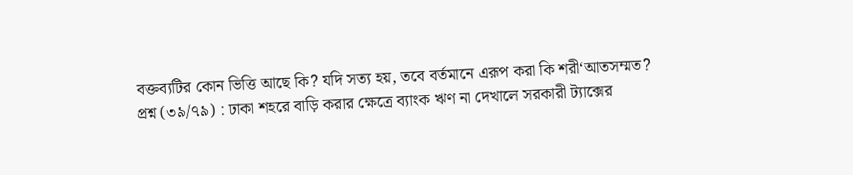বক্তব্যটির কোন ভিত্তি আছে কি? যদি সত্য হয়, তবে বর্তমানে এরূপ করা কি শরী‘আতসম্মত?
প্রশ্ন (৩৯/৭৯) : ঢাকা শহরে বাড়ি করার ক্ষেত্রে ব্যাংক ঋণ না দেখালে সরকারী ট্যাক্সের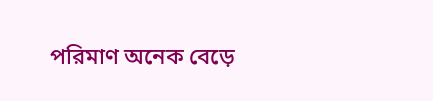পরিমাণ অনেক বেড়ে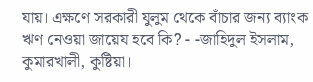যায়। এক্ষণে সরকারী যুলুম থেকে বাঁচার জন্য ব্যাংক ঋণ নেওয়া জায়েয হবে কি? - -জাহিদুল ইসলাম, কুমারখালী, কুষ্টিয়া।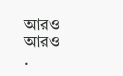আরও
আরও
.